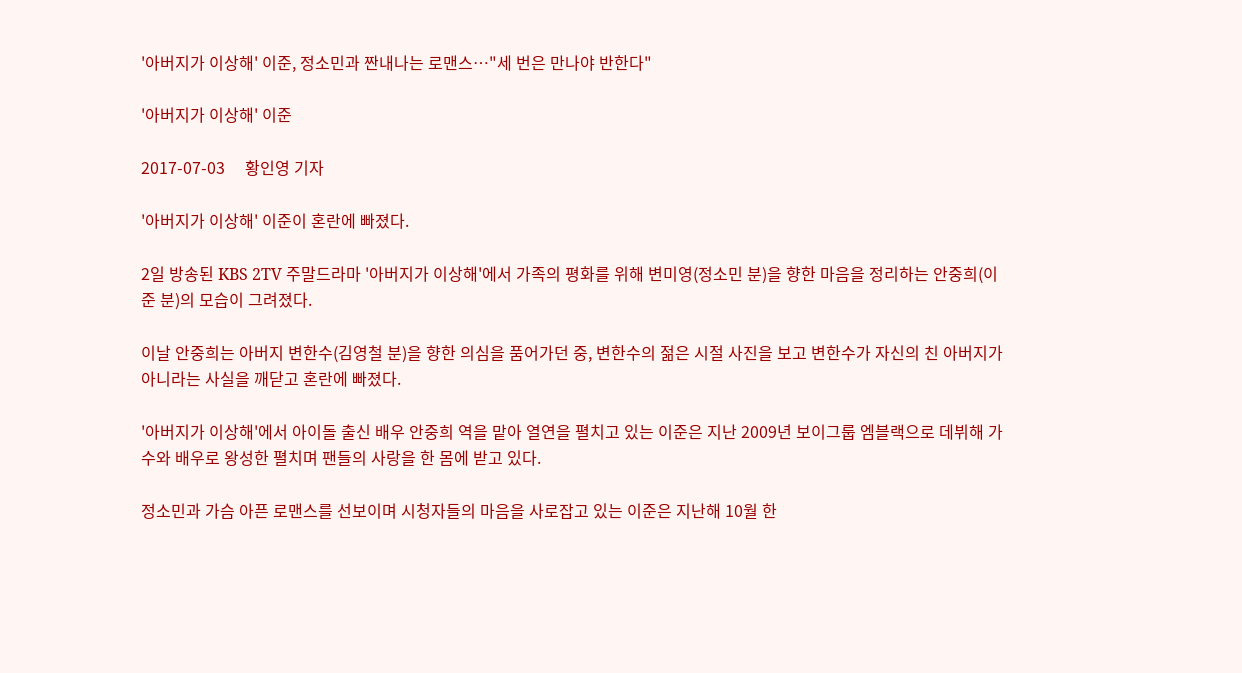'아버지가 이상해' 이준, 정소민과 짠내나는 로맨스…"세 번은 만나야 반한다"

'아버지가 이상해' 이준

2017-07-03     황인영 기자

'아버지가 이상해' 이준이 혼란에 빠졌다.

2일 방송된 KBS 2TV 주말드라마 '아버지가 이상해'에서 가족의 평화를 위해 변미영(정소민 분)을 향한 마음을 정리하는 안중희(이준 분)의 모습이 그려졌다.

이날 안중희는 아버지 변한수(김영철 분)을 향한 의심을 품어가던 중, 변한수의 젊은 시절 사진을 보고 변한수가 자신의 친 아버지가 아니라는 사실을 깨닫고 혼란에 빠졌다.

'아버지가 이상해'에서 아이돌 출신 배우 안중희 역을 맡아 열연을 펼치고 있는 이준은 지난 2009년 보이그룹 엠블랙으로 데뷔해 가수와 배우로 왕성한 펼치며 팬들의 사랑을 한 몸에 받고 있다.

정소민과 가슴 아픈 로맨스를 선보이며 시청자들의 마음을 사로잡고 있는 이준은 지난해 10월 한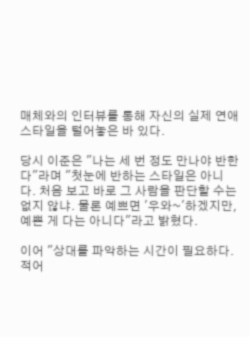매체와의 인터뷰를 통해 자신의 실제 연애 스타일을 털어놓은 바 있다.

당시 이준은 "나는 세 번 정도 만나야 반한다"라며 "첫눈에 반하는 스타일은 아니다. 처음 보고 바로 그 사람을 판단할 수는 없지 않냐. 물론 예쁘면 '우와~'하겠지만, 예쁜 게 다는 아니다"라고 밝혔다.

이어 "상대를 파악하는 시간이 필요하다. 적어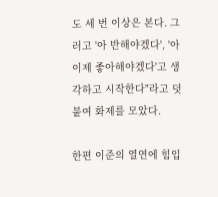도 세 번 이상은 본다. 그러고 '아 반해야겠다', '아 이제 좋아해야겠다'고 생각하고 시작한다"라고 덧붙여 화제를 모았다.

한편 이준의 열연에 힘입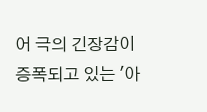어 극의 긴장감이 증폭되고 있는 '아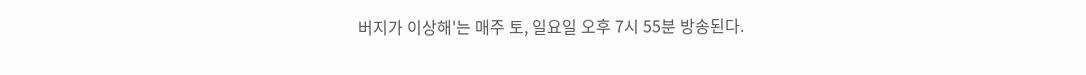버지가 이상해'는 매주 토, 일요일 오후 7시 55분 방송된다.